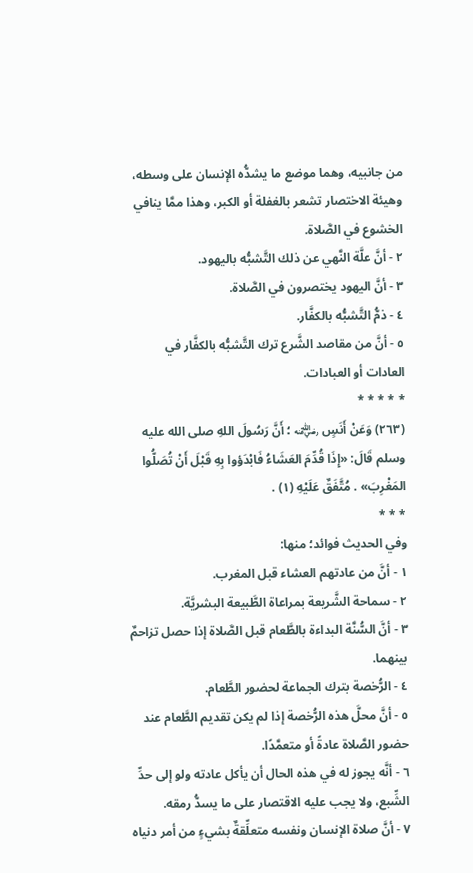من جانبيه، وهما موضع ما يشدُّه الإنسان على وسطه، وهيئة الاختصار تشعر بالغفلة أو الكبر، وهذا ممَّا ينافي الخشوع في الصَّلاة.
٢ - أنَّ علَّة النَّهي عن ذلك التَّشبُّه باليهود.
٣ - أنَّ اليهود يختصرون في الصَّلاة.
٤ - ذمُّ التَّشبُّه بالكفَّار.
٥ - أنَّ من مقاصد الشَّرع ترك التَّشبُّه بالكفَّار في العادات أو العبادات.
* * * * *
(٢٦٣) وَعَنْ أَنَسٍ ﵁ ؛ أَنَّ رَسُولَ اللهِ صلى الله عليه وسلم قَالَ: «إِذَا قُدِّمَ العَشَاءُ فَابْدَؤوا بِهِ قَبْلَ أَنْ تُصَلُّوا المَغْرِبَ» . مُتَّفَقٌ عَلَيْهِ (١) .
* * *
وفي الحديث فوائد؛ منها:
١ - أنَّ من عادتهم العشاء قبل المغرب.
٢ - سماحة الشَّريعة بمراعاة الطَّبيعة البشريَّة.
٣ - أنَّ السُّنَّة البداءة بالطَّعام قبل الصَّلاة إذا حصل تزاحمٌ بينهما.
٤ - الرُّخصة بترك الجماعة لحضور الطَّعام.
٥ - أنَّ محلَّ هذه الرُّخصة إذا لم يكن تقديم الطَّعام عند حضور الصَّلاة عادةً أو متعمَّدًا.
٦ - أنَّه يجوز له في هذه الحال أن يأكل عادته ولو إلى حدِّ الشِّبع، ولا يجب عليه الاقتصار على ما يسدُّ رمقه.
٧ - أنَّ صلاة الإنسان ونفسه متعلِّقةٌ بشيءٍ من أمر دنياه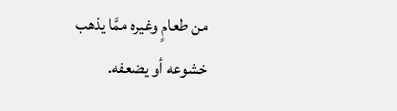من طعامٍ وغيره ممَّا يذهب خشوعه أو يضعفه.